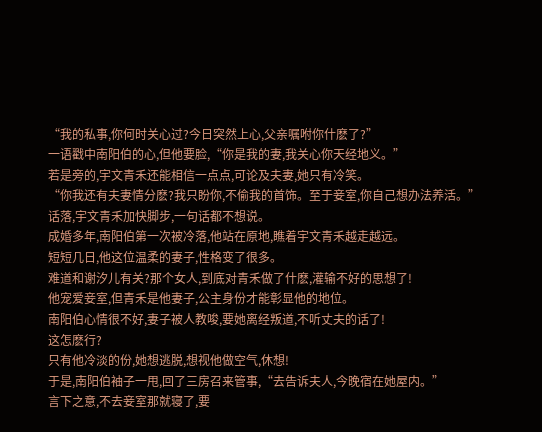“我的私事,你何时关心过?今日突然上心,父亲嘱咐你什麽了?”
一语戳中南阳伯的心,但他要脸,“你是我的妻,我关心你天经地义。”
若是旁的,宇文青禾还能相信一点点,可论及夫妻,她只有冷笑。
“你我还有夫妻情分麽?我只盼你,不偷我的首饰。至于妾室,你自己想办法养活。”
话落,宇文青禾加快脚步,一句话都不想说。
成婚多年,南阳伯第一次被冷落,他站在原地,瞧着宇文青禾越走越远。
短短几日,他这位温柔的妻子,性格变了很多。
难道和谢汐儿有关?那个女人,到底对青禾做了什麽,灌输不好的思想了!
他宠爱妾室,但青禾是他妻子,公主身份才能彰显他的地位。
南阳伯心情很不好,妻子被人教唆,要她离经叛道,不听丈夫的话了!
这怎麽行?
只有他冷淡的份,她想逃脱,想视他做空气,休想!
于是,南阳伯袖子一甩,回了三房召来管事,“去告诉夫人,今晚宿在她屋内。”
言下之意,不去妾室那就寝了,要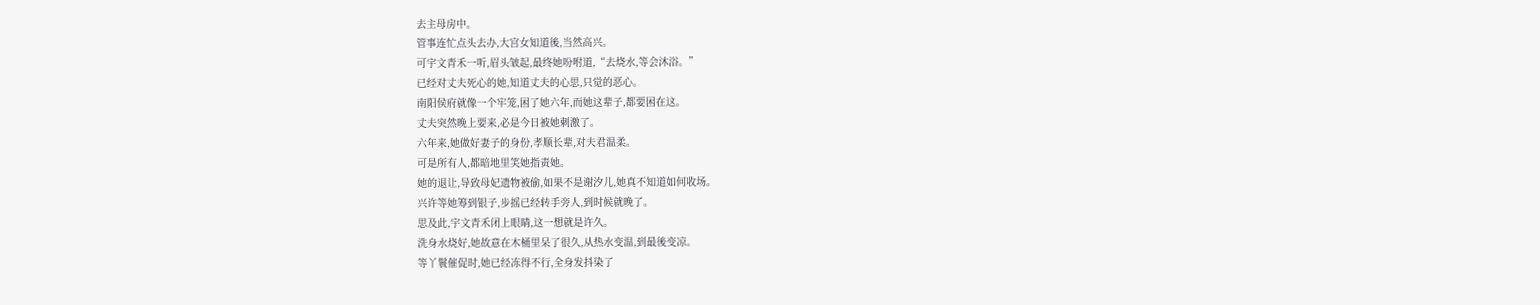去主母房中。
管事连忙点头去办,大宫女知道後,当然高兴。
可宇文青禾一听,眉头皱起,最终她吩咐道,“去烧水,等会沐浴。”
已经对丈夫死心的她,知道丈夫的心思,只觉的恶心。
南阳侯府就像一个牢笼,困了她六年,而她这辈子,都要困在这。
丈夫突然晚上要来,必是今日被她刺激了。
六年来,她做好妻子的身份,孝顺长辈,对夫君温柔。
可是所有人,都暗地里笑她指责她。
她的退让,导致母妃遗物被偷,如果不是谢汐儿,她真不知道如何收场。
兴许等她筹到银子,步摇已经转手旁人,到时候就晚了。
思及此,宇文青禾闭上眼睛,这一想就是许久。
洗身水烧好,她故意在木桶里呆了很久,从热水变温,到最後变凉。
等丫鬟催促时,她已经冻得不行,全身发抖染了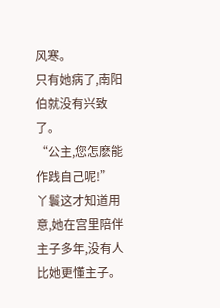风寒。
只有她病了,南阳伯就没有兴致了。
“公主,您怎麽能作践自己呢!”
丫鬟这才知道用意,她在宫里陪伴主子多年,没有人比她更懂主子。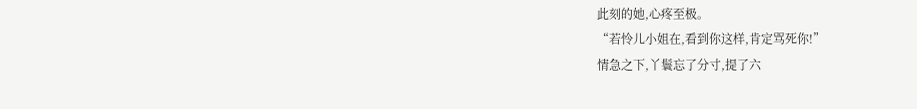此刻的她,心疼至极。
“若怜儿小姐在,看到你这样,肯定骂死你!”
情急之下,丫鬟忘了分寸,提了六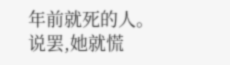年前就死的人。
说罢,她就慌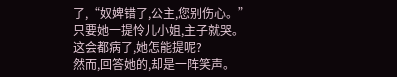了,“奴婢错了,公主,您别伤心。”
只要她一提怜儿小姐,主子就哭。
这会都病了,她怎能提呢?
然而,回答她的,却是一阵笑声。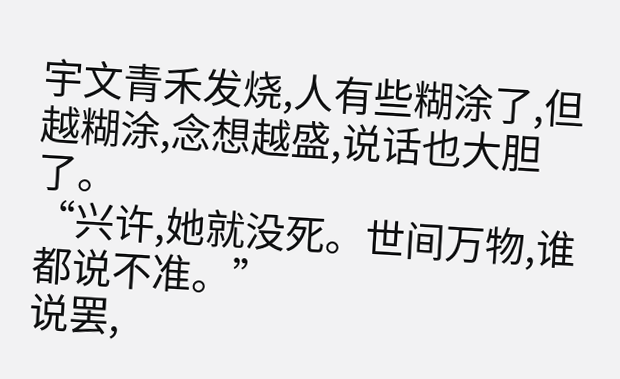宇文青禾发烧,人有些糊涂了,但越糊涂,念想越盛,说话也大胆了。
“兴许,她就没死。世间万物,谁都说不准。”
说罢,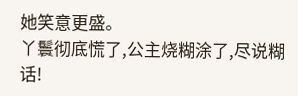她笑意更盛。
丫鬟彻底慌了,公主烧糊涂了,尽说糊话!